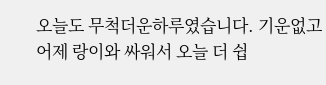오늘도 무척더운하루였습니다. 기운없고
어제 랑이와 싸워서 오늘 더 쉽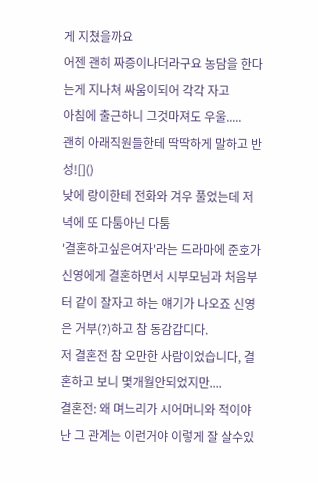게 지쳤을까요
어젠 괜히 짜증이나더라구요 농담을 한다는게 지나쳐 싸움이되어 각각 자고
아침에 출근하니 그것마져도 우울.....
괜히 아래직원들한테 딱딱하게 말하고 반성![]()
낮에 랑이한테 전화와 겨우 풀었는데 저녁에 또 다툼아닌 다툼
'결혼하고싶은여자'라는 드라마에 준호가 신영에게 결혼하면서 시부모님과 처음부터 같이 잘자고 하는 얘기가 나오죠 신영은 거부(?)하고 참 동감갑디다.
저 결혼전 참 오만한 사람이었습니다, 결혼하고 보니 몇개월안되었지만....
결혼전: 왜 며느리가 시어머니와 적이야 난 그 관계는 이런거야 이렇게 잘 살수있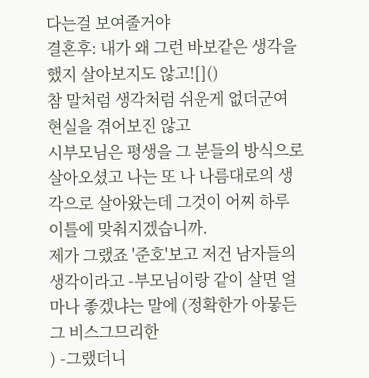다는걸 보여줄거야
결혼후: 내가 왜 그런 바보같은 생각을 했지 살아보지도 않고![]()
참 말처럼 생각처럼 쉬운게 없더군여 현실을 겪어보진 않고
시부모님은 평생을 그 분들의 방식으로 살아오셨고 나는 또 나 나름대로의 생각으로 살아왔는데 그것이 어찌 하루 이틀에 맞춰지겠습니까.
제가 그랬죠 '준호'보고 저건 남자들의 생각이라고 -부모님이랑 같이 살면 얼마나 좋겠냐는 말에 (정확한가 아뭏든 그 비스그므리한
) -그랬더니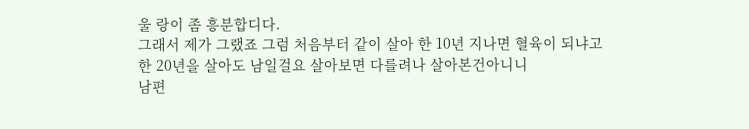울 랑이 좀 흥분합디다.
그래서 제가 그랬죠 그럼 처음부터 같이 살아 한 10년 지나면 혈육이 되냐고
한 20년을 살아도 남일걸요 살아보면 다를려나 살아본건아니니
남편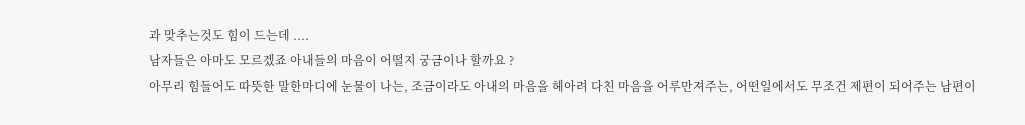과 맞추는것도 힘이 드는데 ....
남자들은 아마도 모르겠죠 아내들의 마음이 어떨지 궁금이나 할까요 ?
아무리 힘들어도 따뜻한 말한마디에 눈물이 나는, 조금이라도 아내의 마음을 헤아려 다친 마음을 어루만져주는, 어떤일에서도 무조건 제편이 되어주는 남편이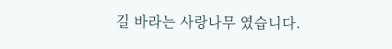길 바라는 사랑나무 였습니다.